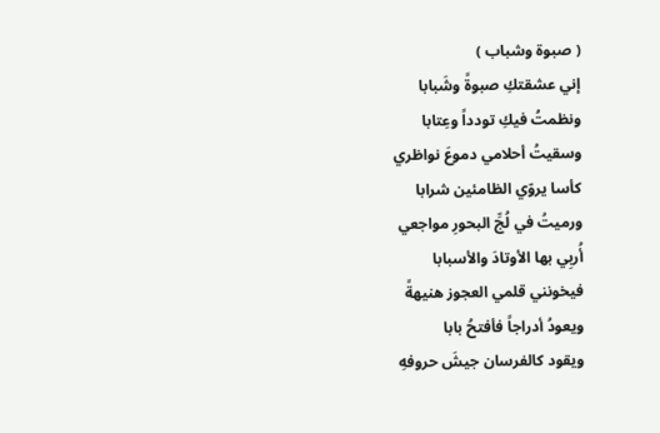( صبوة وشباب )
إني عشقتكِ صبوةً وشَبابا
ونظمتُ فيكِ تودداً وعِتابا
وسقيتُ أحلامي دموعَ نواظري
كأسا يروّي الظامئين شرابا
ورميتُ في لُجِّ البحورِ مواجعي
أُربِي بها الأوتادَ والأسبابا
فيخونني قلمي العجوز هنيهةً
ويعودُ أدراجاً فأفتحُ بابا
ويقود كالفرسان جيشَ حروفهِ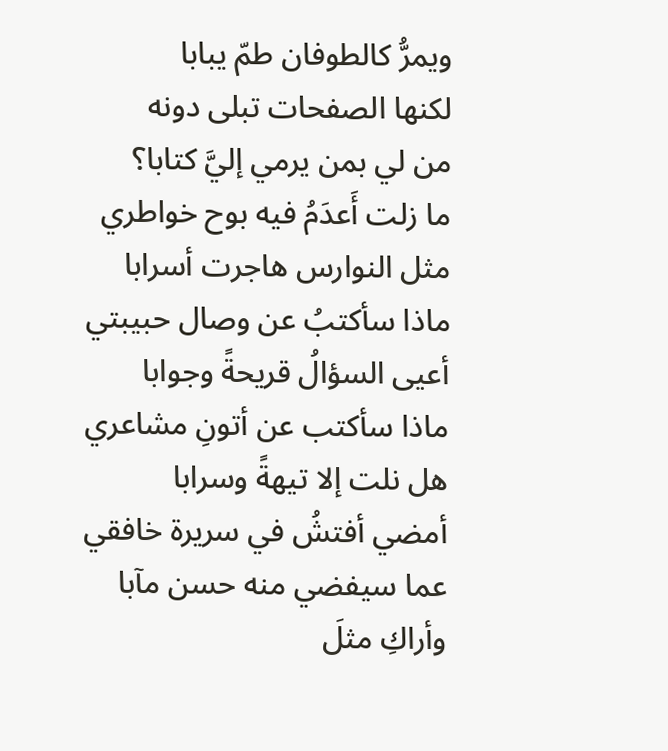ويمرُّ كالطوفان طمّ يبابا
لكنها الصفحات تبلى دونه
من لي بمن يرمي إليَّ كتابا؟
ما زلت أَعدَمُ فيه بوح خواطري
مثل النوارس هاجرت أسرابا
ماذا سأكتبُ عن وصال حبيبتي
أعيى السؤالُ قريحةً وجوابا
ماذا سأكتب عن أتونِ مشاعري
هل نلت إلا تيهةً وسرابا
أمضي أفتشُ في سريرة خافقي
عما سيفضي منه حسن مآبا
وأراكِ مثلَ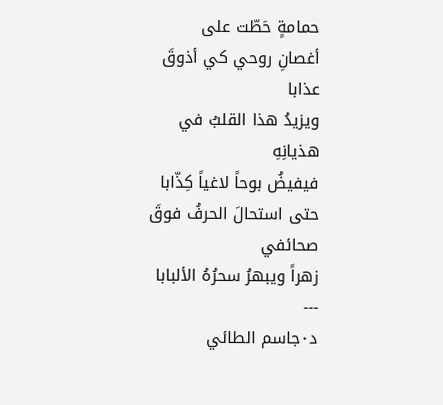حمامةٍ حَطّت على
أغصانِ روحي كي أذوقَ عذابا
ويزيدُ هذا القلبُ في هذيانِهِ
فيفيضُ بوحاً لاغياً كِذّابا
حتى استحالَ الحرفُ فوقَ صحائفي
زهراً ويبهرُ سحرُهُ الألبابا
---
د٠جاسم الطائي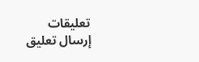تعليقات
إرسال تعليق